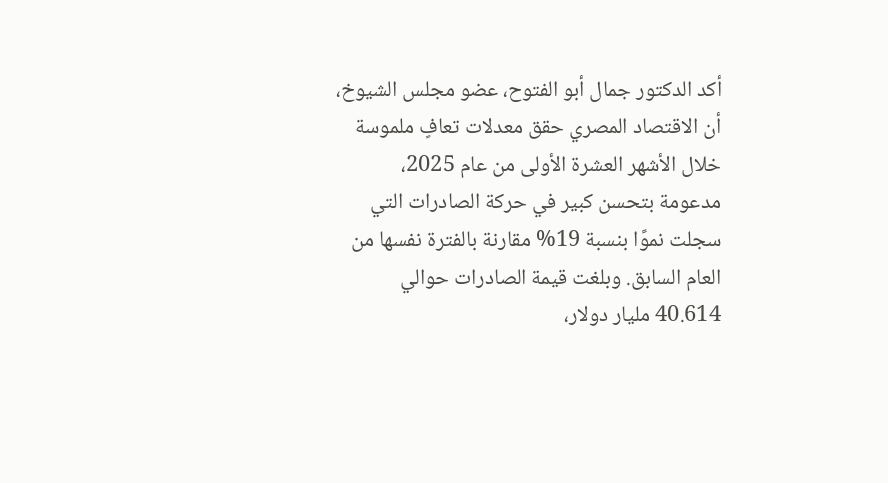أكد الدكتور جمال أبو الفتوح، عضو مجلس الشيوخ، أن الاقتصاد المصري حقق معدلات تعافٍ ملموسة خلال الأشهر العشرة الأولى من عام 2025، مدعومة بتحسن كبير في حركة الصادرات التي سجلت نموًا بنسبة 19% مقارنة بالفترة نفسها من العام السابق. وبلغت قيمة الصادرات حوالي 40.614 مليار دولار،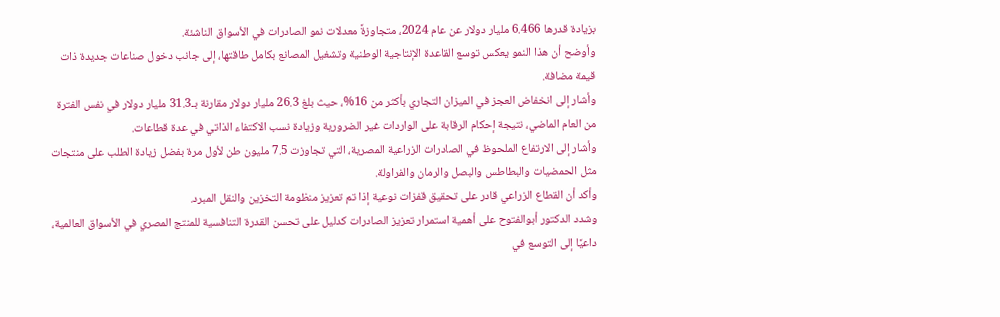بزيادة قدرها 6.466 مليار دولار عن عام 2024، متجاوزةً معدلات نمو الصادرات في الأسواق الناشئة.
وأوضح أن هذا النمو يعكس توسع القاعدة الإنتاجية الوطنية وتشغيل المصانع بكامل طاقتها، إلى جانب دخول صناعات جديدة ذات قيمة مضافة.
وأشار إلى انخفاض العجز في الميزان التجاري بأكثر من 16%، حيث بلغ 26.3 مليار دولار مقارنة بـ31.3 مليار دولار في نفس الفترة من العام الماضي، نتيجة إحكام الرقابة على الواردات غير الضرورية وزيادة نسب الاكتفاء الذاتي في عدة قطاعات.
وأشار إلى الارتفاع الملحوظ في الصادرات الزراعية المصرية، التي تجاوزت 7.5 مليون طن لأول مرة بفضل زيادة الطلب على منتجات مثل الحمضيات والبطاطس والبصل والرمان والفراولة.
وأكد أن القطاع الزراعي قادر على تحقيق قفزات نوعية إذا تم تعزيز منظومة التخزين والنقل المبرد.
وشدد الدكتور أبوالفتوح على أهمية استمرار تعزيز الصادرات كدليل على تحسن القدرة التنافسية للمنتج المصري في الأسواق العالمية، داعيًا إلى التوسع في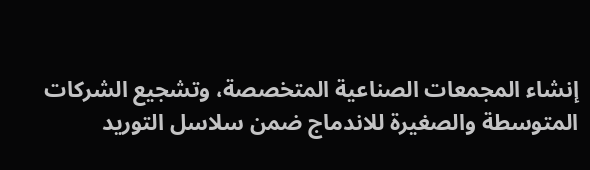إنشاء المجمعات الصناعية المتخصصة، وتشجيع الشركات المتوسطة والصغيرة للاندماج ضمن سلاسل التوريد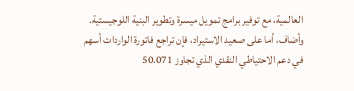العالمية، مع توفير برامج تمويل ميسرة وتطوير البنية اللوجيستية.
وأضاف، أما على صعيد الاستيراد، فإن تراجع فاتورة الواردات أسهم في دعم الاحتياطي النقدي الذي تجاوز 50.071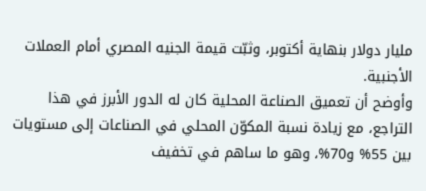مليار دولار بنهاية أكتوبر، وثبّت قيمة الجنيه المصري أمام العملات الأجنبية.
وأوضح أن تعميق الصناعة المحلية كان له الدور الأبرز في هذا التراجع، مع زيادة نسبة المكوّن المحلي في الصناعات إلى مستويات بين 55% و70%، وهو ما ساهم في تخفيف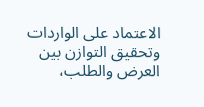الاعتماد على الواردات وتحقيق التوازن بين العرض والطلب،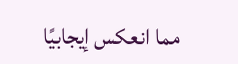مما انعكس إيجابيًا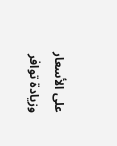على الأسعار وزيادة توافر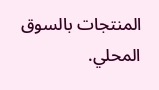المنتجات بالسوق المحلي.